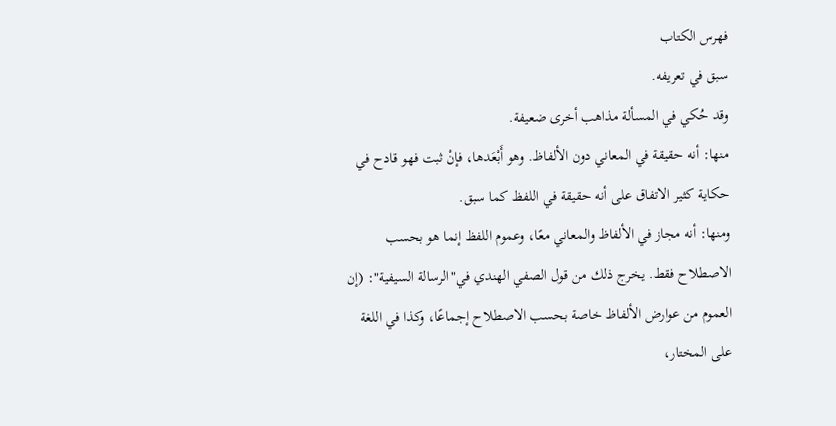فهرس الكتاب
سبق في تعريفه.
وقد حُكي في المسألة مذاهب أخرى ضعيفة.
منها: أنه حقيقة في المعاني دون الألفاظ. وهو أَبْعَدها، فإنْ ثبت فهو قادح في حكاية كثير الاتفاق على أنه حقيقة في اللفظ كما سبق.
ومنها: أنه مجاز في الألفاظ والمعاني معًا، وعموم اللفظ إنما هو بحسب الاصطلاح فقط. يخرج ذلك من قول الصفي الهندي في"الرسالة السيفية": (إن العموم من عوارض الألفاظ خاصة بحسب الاصطلاح إجماعًا، وكذا في اللغة على المختار،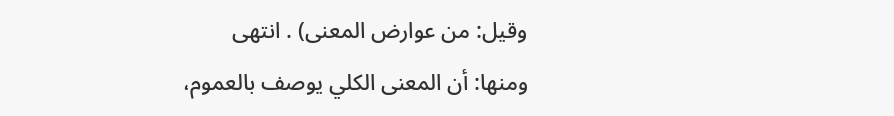وقيل: من عوارض المعنى) . انتهى
ومنها: أن المعنى الكلي يوصف بالعموم،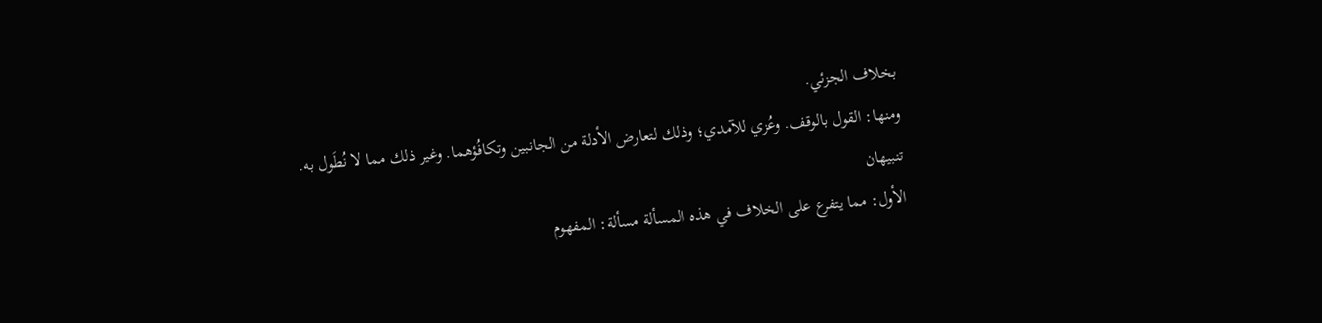بخلاف الجزئي.
ومنها: القول بالوقف. وعُزي للآمدي؛ وذلك لتعارض الأدلة من الجانبين وتكافُؤهما. وغير ذلك مما لا نُطَول به.
تنبيهان
الأول: مما يتفرع على الخلاف في هذه المسألة مسألة: المفهوم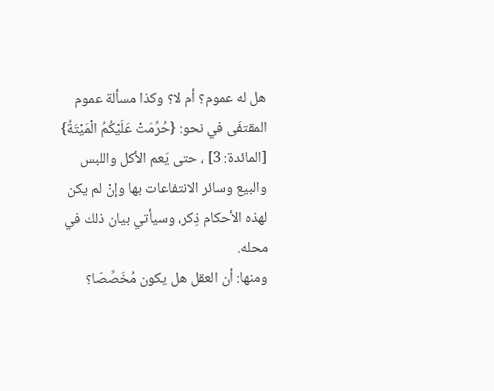هل له عموم؟ أم لا؟ وكذا مسألة عموم المقتفَى في نحو: {حُرِّمَتْ عَلَيْكُمُ الْمَيْتَةُ} [المائدة: 3] ، حتى يَعم الأكل واللبس والبيع وسائر الانتفاعات بها وإنْ لم يكن لهذه الأحكام ذِكر، وسيأتي بيان ذلك في محله.
ومنها: أن العقل هل يكون مُخَصِّصّا؟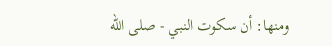ومنها: أن سكوت النبي - صلى الله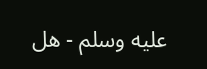عليه وسلم - هل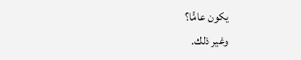يكون عامًّا؟
وغير ذلك.